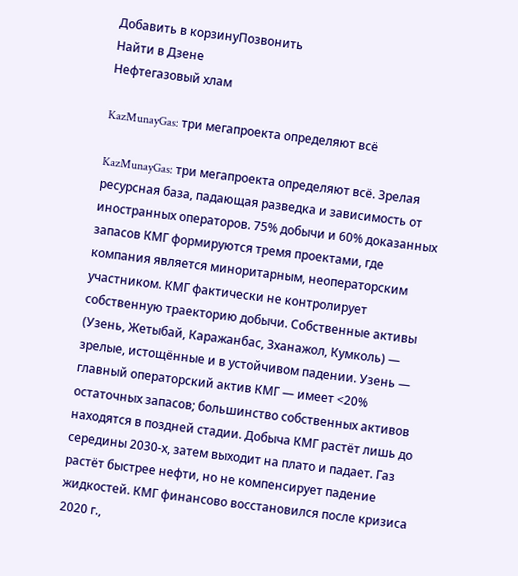Добавить в корзинуПозвонить
Найти в Дзене
Нефтегазовый хлам

KazMunayGas: три мегапроекта определяют всё

KazMunayGas: три мегапроекта определяют всё. Зрелая ресурсная база, падающая разведка и зависимость от иностранных операторов. 75% добычи и 60% доказанных запасов КМГ формируются тремя проектами, где компания является миноритарным, неоператорским участником. КМГ фактически не контролирует собственную траекторию добычи. Собственные активы (Узень, Жетыбай, Каражанбас, Зханажол, Кумколь) — зрелые, истощённые и в устойчивом падении. Узень — главный операторский актив КМГ — имеет <20% остаточных запасов; большинство собственных активов находятся в поздней стадии. Добыча КМГ растёт лишь до середины 2030-х, затем выходит на плато и падает. Газ растёт быстрее нефти, но не компенсирует падение жидкостей. КМГ финансово восстановился после кризиса 2020 г.,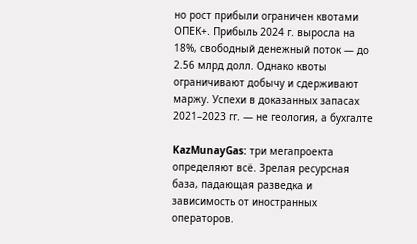но рост прибыли ограничен квотами ОПЕК+. Прибыль 2024 г. выросла на 18%, свободный денежный поток — до 2.56 млрд долл. Однако квоты ограничивают добычу и сдерживают маржу. Успехи в доказанных запасах 2021–2023 гг. — не геология, а бухгалте

KazMunayGas: три мегапроекта определяют всё. Зрелая ресурсная база, падающая разведка и зависимость от иностранных операторов.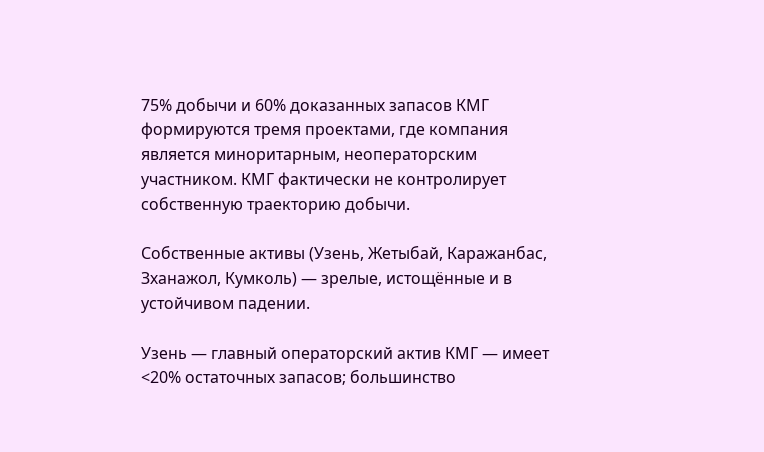75% добычи и 60% доказанных запасов КМГ формируются тремя проектами, где компания является миноритарным, неоператорским участником. КМГ фактически не контролирует собственную траекторию добычи.

Собственные активы (Узень, Жетыбай, Каражанбас, Зханажол, Кумколь) — зрелые, истощённые и в устойчивом падении.

Узень — главный операторский актив КМГ — имеет <20% остаточных запасов; большинство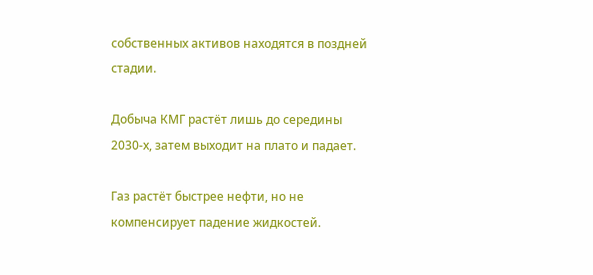собственных активов находятся в поздней стадии.

Добыча КМГ растёт лишь до середины 2030-х, затем выходит на плато и падает.

Газ растёт быстрее нефти, но не компенсирует падение жидкостей.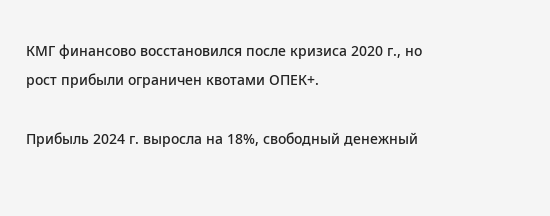КМГ финансово восстановился после кризиса 2020 г., но рост прибыли ограничен квотами ОПЕК+.

Прибыль 2024 г. выросла на 18%, свободный денежный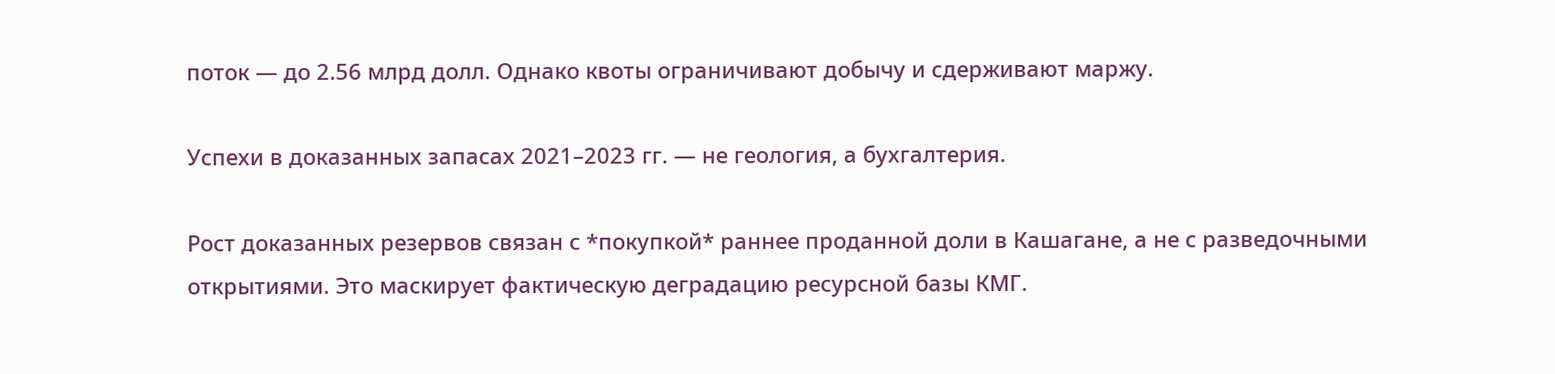поток — до 2.56 млрд долл. Однако квоты ограничивают добычу и сдерживают маржу.

Успехи в доказанных запасах 2021–2023 гг. — не геология, а бухгалтерия.

Рост доказанных резервов связан с *покупкой* раннее проданной доли в Кашагане, а не с разведочными открытиями. Это маскирует фактическую деградацию ресурсной базы КМГ.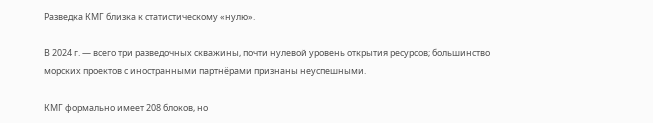Разведка КМГ близка к статистическому «нулю».

В 2024 г. — всего три разведочных скважины, почти нулевой уровень открытия ресурсов; большинство морских проектов с иностранными партнёрами признаны неуспешными.

КМГ формально имеет 208 блоков, но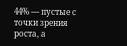44% — пустые с точки зрения роста, а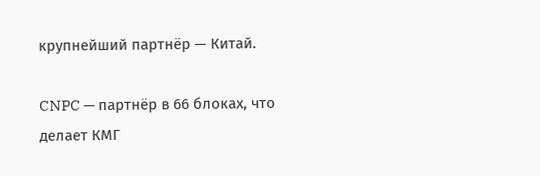крупнейший партнёр — Китай.

CNPC — партнёр в 66 блоках, что делает КМГ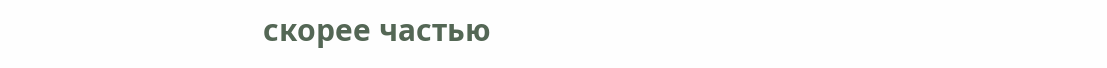скорее частью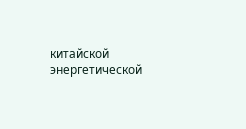китайской энергетической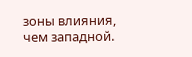зоны влияния, чем западной.